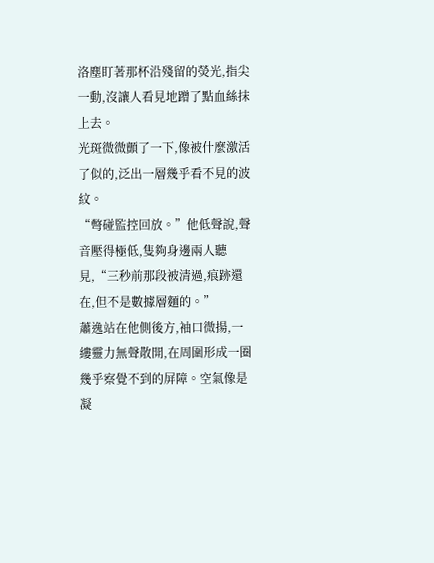洛塵盯著那杯沿殘留的熒光,指尖一動,沒讓人看見地蹭了點血絲抹上去。
光斑微微顫了一下,像被什麼激活了似的,泛出一層幾乎看不見的波紋。
“彆碰監控回放。”他低聲說,聲音壓得極低,隻夠身邊兩人聽見,“三秒前那段被清過,痕跡還在,但不是數據層麵的。”
蕭逸站在他側後方,袖口微揚,一縷靈力無聲散開,在周圍形成一圈幾乎察覺不到的屏障。空氣像是凝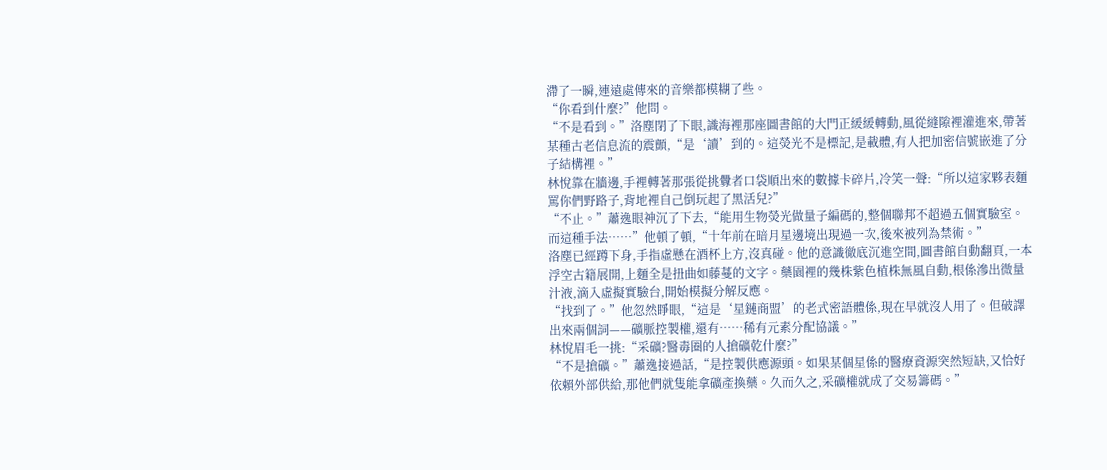滯了一瞬,連遠處傳來的音樂都模糊了些。
“你看到什麼?”他問。
“不是看到。”洛塵閉了下眼,識海裡那座圖書館的大門正緩緩轉動,風從縫隙裡灌進來,帶著某種古老信息流的震顫,“是‘讀’到的。這熒光不是標記,是載體,有人把加密信號嵌進了分子結構裡。”
林悅靠在牆邊,手裡轉著那張從挑釁者口袋順出來的數據卡碎片,冷笑一聲:“所以這家夥表麵罵你們野路子,背地裡自己倒玩起了黑活兒?”
“不止。”蕭逸眼神沉了下去,“能用生物熒光做量子編碼的,整個聯邦不超過五個實驗室。而這種手法……”他頓了頓,“十年前在暗月星邊境出現過一次,後來被列為禁術。”
洛塵已經蹲下身,手指虛懸在酒杯上方,沒真碰。他的意識徹底沉進空間,圖書館自動翻頁,一本浮空古籍展開,上麵全是扭曲如藤蔓的文字。藥園裡的幾株紫色植株無風自動,根係滲出微量汁液,滴入虛擬實驗台,開始模擬分解反應。
“找到了。”他忽然睜眼,“這是‘星鏈商盟’的老式密語體係,現在早就沒人用了。但破譯出來兩個詞——礦脈控製權,還有……稀有元素分配協議。”
林悅眉毛一挑:“采礦?醫毒圈的人搶礦乾什麼?”
“不是搶礦。”蕭逸接過話,“是控製供應源頭。如果某個星係的醫療資源突然短缺,又恰好依賴外部供給,那他們就隻能拿礦產換藥。久而久之,采礦權就成了交易籌碼。”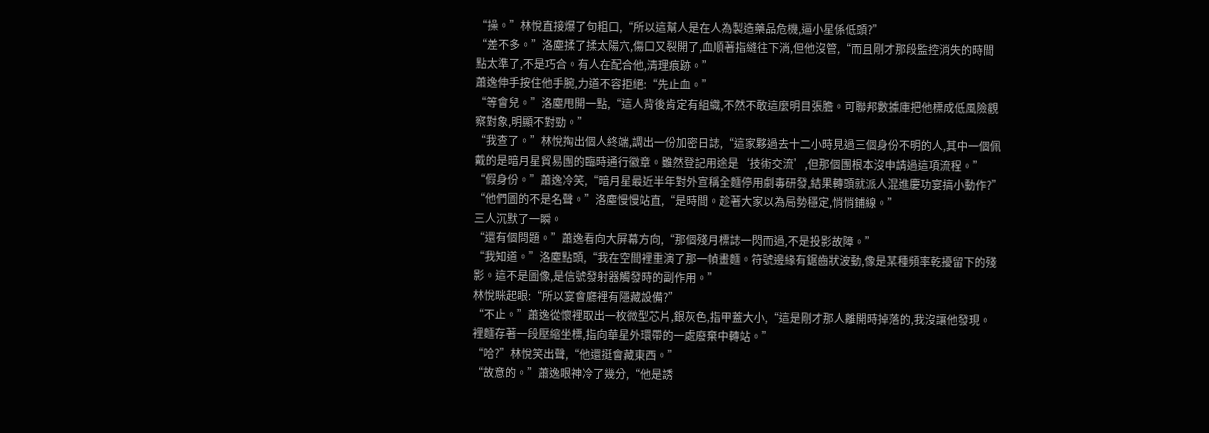“操。”林悅直接爆了句粗口,“所以這幫人是在人為製造藥品危機,逼小星係低頭?”
“差不多。”洛塵揉了揉太陽穴,傷口又裂開了,血順著指縫往下淌,但他沒管,“而且剛才那段監控消失的時間點太準了,不是巧合。有人在配合他,清理痕跡。”
蕭逸伸手按住他手腕,力道不容拒絕:“先止血。”
“等會兒。”洛塵甩開一點,“這人背後肯定有組織,不然不敢這麼明目張膽。可聯邦數據庫把他標成低風險觀察對象,明顯不對勁。”
“我查了。”林悅掏出個人終端,調出一份加密日誌,“這家夥過去十二小時見過三個身份不明的人,其中一個佩戴的是暗月星貿易團的臨時通行徽章。雖然登記用途是‘技術交流’,但那個團根本沒申請過這項流程。”
“假身份。”蕭逸冷笑,“暗月星最近半年對外宣稱全麵停用劇毒研發,結果轉頭就派人混進慶功宴搞小動作?”
“他們圖的不是名聲。”洛塵慢慢站直,“是時間。趁著大家以為局勢穩定,悄悄鋪線。”
三人沉默了一瞬。
“還有個問題。”蕭逸看向大屏幕方向,“那個殘月標誌一閃而過,不是投影故障。”
“我知道。”洛塵點頭,“我在空間裡重演了那一幀畫麵。符號邊緣有鋸齒狀波動,像是某種頻率乾擾留下的殘影。這不是圖像,是信號發射器觸發時的副作用。”
林悅眯起眼:“所以宴會廳裡有隱藏設備?”
“不止。”蕭逸從懷裡取出一枚微型芯片,銀灰色,指甲蓋大小,“這是剛才那人離開時掉落的,我沒讓他發現。裡麵存著一段壓縮坐標,指向華星外環帶的一處廢棄中轉站。”
“哈?”林悅笑出聲,“他還挺會藏東西。”
“故意的。”蕭逸眼神冷了幾分,“他是誘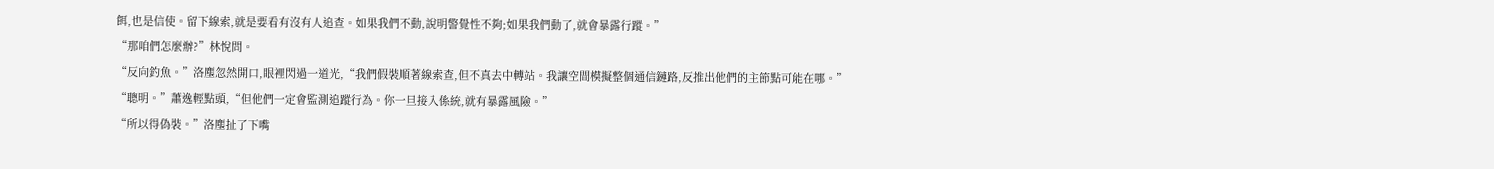餌,也是信使。留下線索,就是要看有沒有人追查。如果我們不動,說明警覺性不夠;如果我們動了,就會暴露行蹤。”
“那咱們怎麼辦?”林悅問。
“反向釣魚。”洛塵忽然開口,眼裡閃過一道光,“我們假裝順著線索查,但不真去中轉站。我讓空間模擬整個通信鏈路,反推出他們的主節點可能在哪。”
“聰明。”蕭逸輕點頭,“但他們一定會監測追蹤行為。你一旦接入係統,就有暴露風險。”
“所以得偽裝。”洛塵扯了下嘴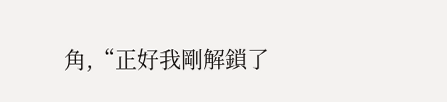角,“正好我剛解鎖了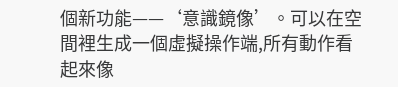個新功能——‘意識鏡像’。可以在空間裡生成一個虛擬操作端,所有動作看起來像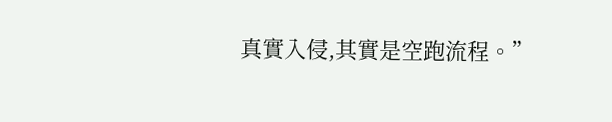真實入侵,其實是空跑流程。”